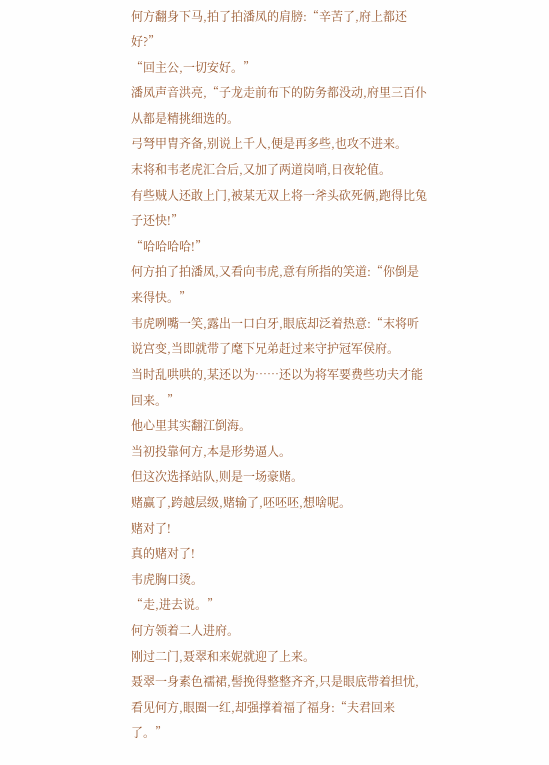何方翻身下马,拍了拍潘凤的肩膀:“辛苦了,府上都还好?”
“回主公,一切安好。”
潘凤声音洪亮,“子龙走前布下的防务都没动,府里三百仆从都是精挑细选的。
弓弩甲胄齐备,别说上千人,便是再多些,也攻不进来。
末将和韦老虎汇合后,又加了两道岗哨,日夜轮值。
有些贼人还敢上门,被某无双上将一斧头砍死俩,跑得比兔子还快!”
“哈哈哈哈!”
何方拍了拍潘凤,又看向韦虎,意有所指的笑道:“你倒是来得快。”
韦虎咧嘴一笑,露出一口白牙,眼底却泛着热意:“末将听说宫变,当即就带了麾下兄弟赶过来守护冠军侯府。
当时乱哄哄的,某还以为……还以为将军要费些功夫才能回来。”
他心里其实翻江倒海。
当初投靠何方,本是形势逼人。
但这次选择站队,则是一场豪赌。
赌赢了,跨越层级,赌输了,呸呸呸,想啥呢。
赌对了!
真的赌对了!
韦虎胸口烫。
“走,进去说。”
何方领着二人进府。
刚过二门,聂翠和来妮就迎了上来。
聂翠一身素色襦裙,髻挽得整整齐齐,只是眼底带着担忧,看见何方,眼圈一红,却强撑着福了福身:“夫君回来了。”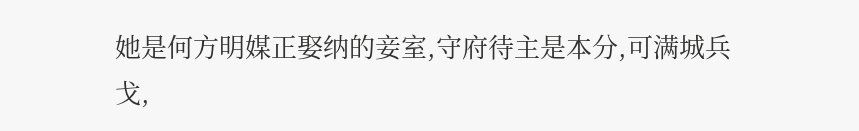她是何方明媒正娶纳的妾室,守府待主是本分,可满城兵戈,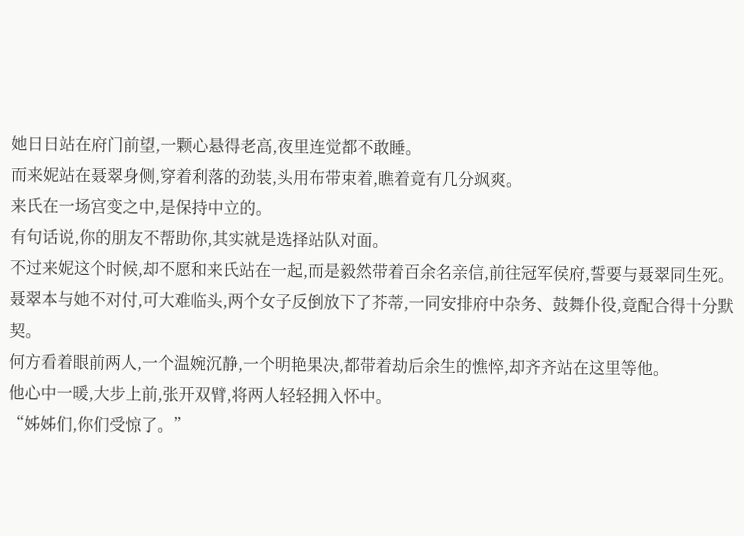她日日站在府门前望,一颗心悬得老高,夜里连觉都不敢睡。
而来妮站在聂翠身侧,穿着利落的劲装,头用布带束着,瞧着竟有几分飒爽。
来氏在一场宫变之中,是保持中立的。
有句话说,你的朋友不帮助你,其实就是选择站队对面。
不过来妮这个时候,却不愿和来氏站在一起,而是毅然带着百余名亲信,前往冠军侯府,誓要与聂翠同生死。
聂翠本与她不对付,可大难临头,两个女子反倒放下了芥蒂,一同安排府中杂务、鼓舞仆役,竟配合得十分默契。
何方看着眼前两人,一个温婉沉静,一个明艳果决,都带着劫后余生的憔悴,却齐齐站在这里等他。
他心中一暖,大步上前,张开双臂,将两人轻轻拥入怀中。
“姊姊们,你们受惊了。”